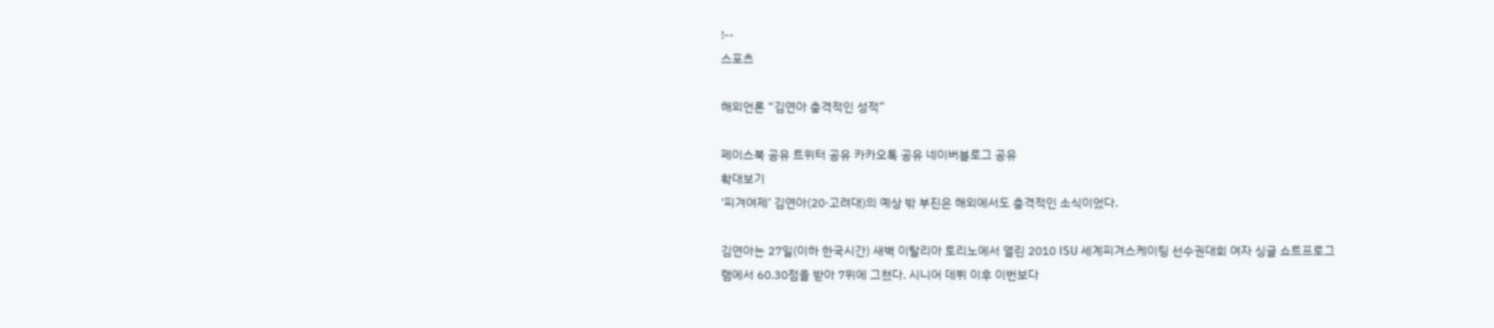!--
스포츠

해외언론 “김연아 충격적인 성적”

페이스북 공유 트위터 공유 카카오톡 공유 네이버블로그 공유
확대보기
‘피겨여제’ 김연아(20·고려대)의 예상 밖 부진은 해외에서도 충격적인 소식이었다.

김연아는 27일(이하 한국시간) 새벽 이탈리아 토리노에서 열린 2010 ISU 세계피겨스케이팅 선수권대회 여자 싱글 쇼트프로그램에서 60.30점을 받아 7위에 그쳤다. 시니어 데뷔 이후 이번보다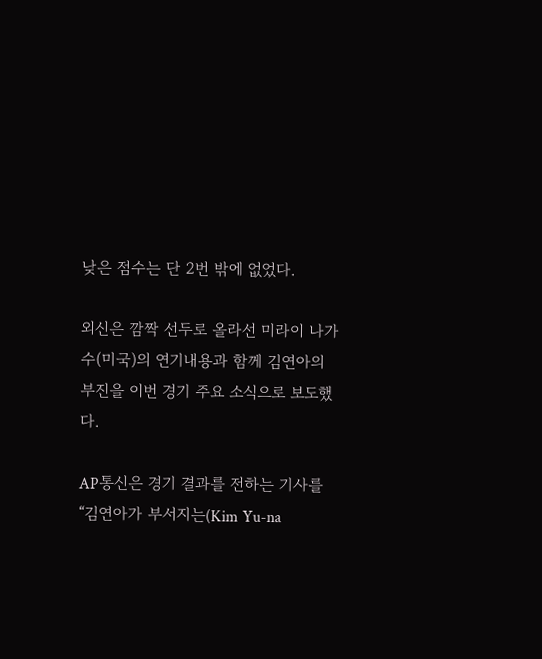낮은 점수는 단 2번 밖에 없었다.

외신은 깜짝 선두로 올라선 미라이 나가수(미국)의 연기내용과 함께 김연아의 부진을 이번 경기 주요 소식으로 보도했다.

AP통신은 경기 결과를 전하는 기사를 “김연아가 부서지는(Kim Yu-na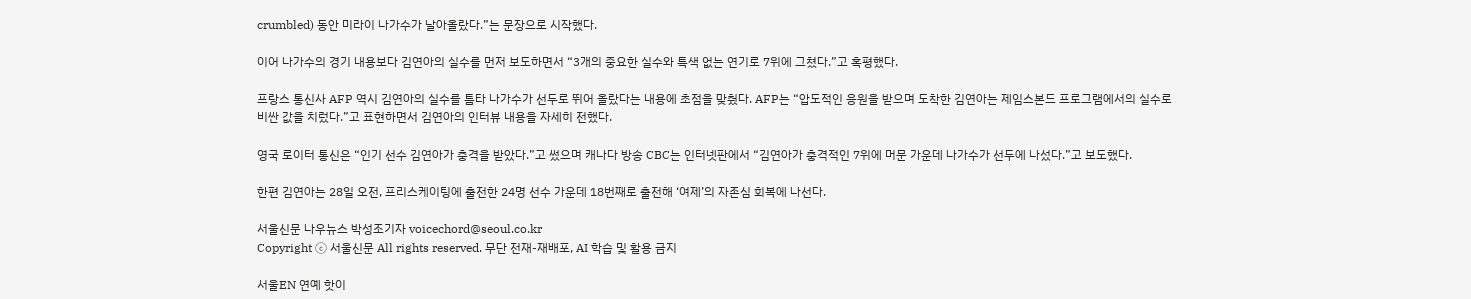crumbled) 동안 미라이 나가수가 날아올랐다.”는 문장으로 시작했다.

이어 나가수의 경기 내용보다 김연아의 실수를 먼저 보도하면서 “3개의 중요한 실수와 특색 없는 연기로 7위에 그쳤다.”고 혹평했다.

프랑스 통신사 AFP 역시 김연아의 실수를 틈타 나가수가 선두로 뛰어 올랐다는 내용에 초점을 맞췄다. AFP는 “압도적인 응원을 받으며 도착한 김연아는 제임스본드 프로그램에서의 실수로 비싼 값을 치렀다.”고 표현하면서 김연아의 인터뷰 내용을 자세히 전했다.

영국 로이터 통신은 “인기 선수 김연아가 충격을 받았다.”고 썼으며 캐나다 방송 CBC는 인터넷판에서 “김연아가 충격적인 7위에 머문 가운데 나가수가 선두에 나섰다.”고 보도했다.

한편 김연아는 28일 오전, 프리스케이팅에 출전한 24명 선수 가운데 18번째로 출전해 ‘여제’의 자존심 회복에 나선다.

서울신문 나우뉴스 박성조기자 voicechord@seoul.co.kr
Copyright ⓒ 서울신문 All rights reserved. 무단 전재-재배포, AI 학습 및 활용 금지

서울EN 연예 핫이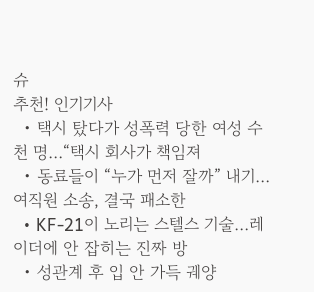슈
추천! 인기기사
  • 택시 탔다가 성폭력 당한 여성 수천 명…“택시 회사가 책임져
  • 동료들이 “누가 먼저 잘까” 내기…여직원 소송, 결국 패소한
  • KF-21이 노리는 스텔스 기술…레이더에 안 잡히는 진짜 방
  • 성관계 후 입 안 가득 궤양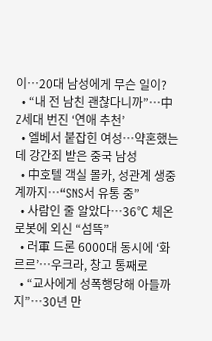이…20대 남성에게 무슨 일이?
  • “내 전 남친 괜찮다니까”…中 Z세대 번진 ‘연애 추천’
  • 엘베서 붙잡힌 여성…약혼했는데 강간죄 받은 중국 남성
  • 中호텔 객실 몰카, 성관계 생중계까지…“SNS서 유통 중”
  • 사람인 줄 알았다…36℃ 체온 로봇에 외신 “섬뜩”
  • 러軍 드론 6000대 동시에 ‘화르르’…우크라, 창고 통째로
  • “교사에게 성폭행당해 아들까지”…30년 만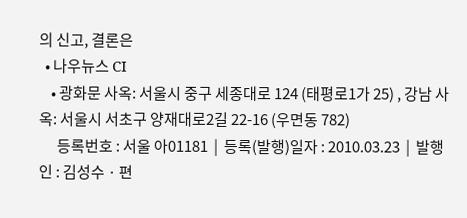의 신고, 결론은
  • 나우뉴스 CI
    • 광화문 사옥: 서울시 중구 세종대로 124 (태평로1가 25) , 강남 사옥: 서울시 서초구 양재대로2길 22-16 (우면동 782)
      등록번호 : 서울 아01181  |  등록(발행)일자 : 2010.03.23  |  발행인 : 김성수 · 편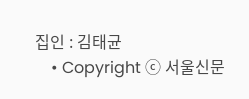집인 : 김태균
    • Copyright ⓒ 서울신문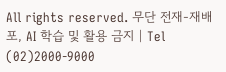All rights reserved. 무단 전재-재배포, AI 학습 및 활용 금지 | Tel (02)2000-9000